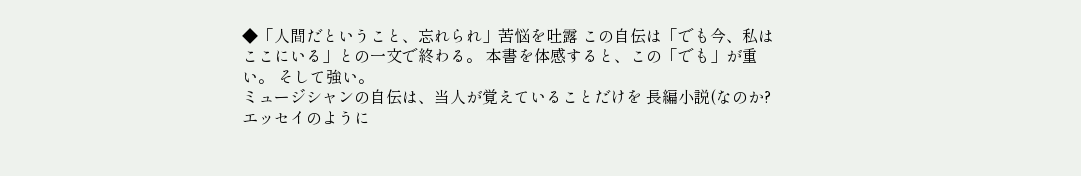◆「人間だということ、忘れられ」苦悩を吐露 この自伝は「でも今、私はここにいる」との一文で終わる。 本書を体感すると、この「でも」が重い。 そして強い。
ミュージシャンの自伝は、当人が覚えていることだけを 長編小説(なのか? エッセイのように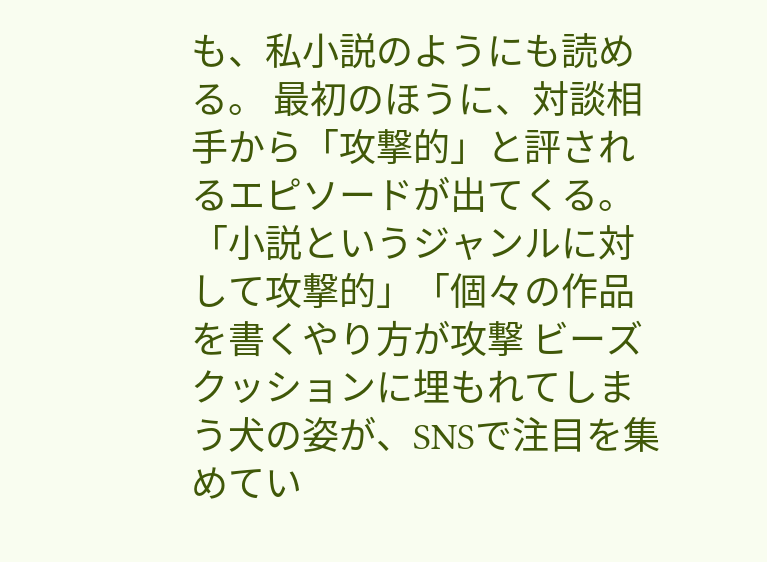も、私小説のようにも読める。 最初のほうに、対談相手から「攻撃的」と評されるエピソードが出てくる。 「小説というジャンルに対して攻撃的」「個々の作品を書くやり方が攻撃 ビーズクッションに埋もれてしまう犬の姿が、SNSで注目を集めてい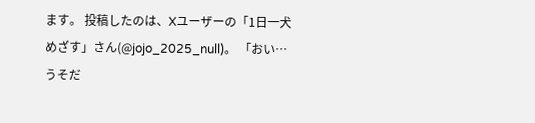ます。 投稿したのは、Xユーザーの「1日一犬めざす」さん(@jojo_2025_null)。 「おい… うそだ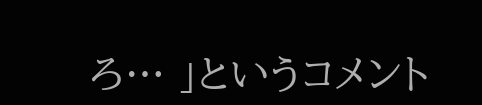ろ… 」というコメント